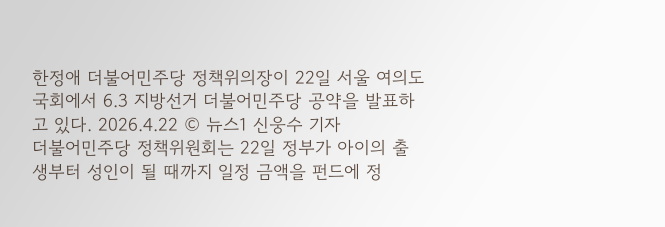한정애 더불어민주당 정책위의장이 22일 서울 여의도 국회에서 6.3 지방선거 더불어민주당 공약을 발표하고 있다. 2026.4.22 © 뉴스1 신웅수 기자
더불어민주당 정책위원회는 22일 정부가 아이의 출생부터 성인이 될 때까지 일정 금액을 펀드에 정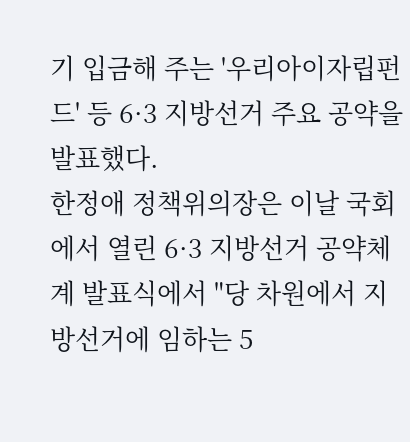기 입금해 주는 '우리아이자립펀드' 등 6·3 지방선거 주요 공약을 발표했다.
한정애 정책위의장은 이날 국회에서 열린 6·3 지방선거 공약체계 발표식에서 "당 차원에서 지방선거에 임하는 5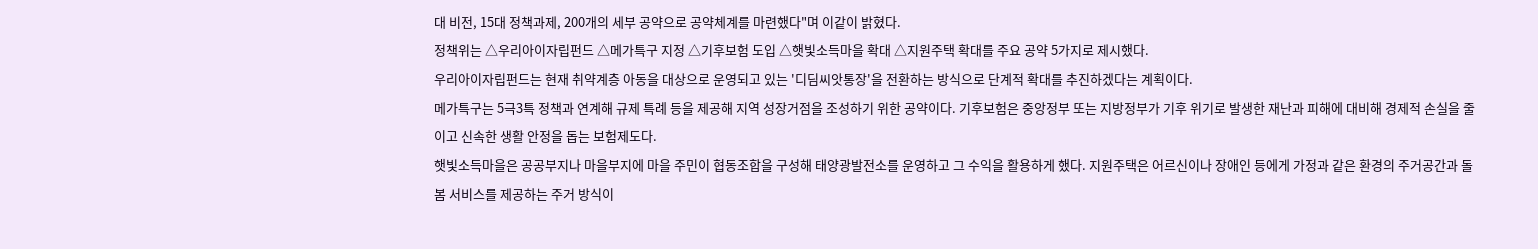대 비전, 15대 정책과제, 200개의 세부 공약으로 공약체계를 마련했다"며 이같이 밝혔다.
정책위는 △우리아이자립펀드 △메가특구 지정 △기후보험 도입 △햇빛소득마을 확대 △지원주택 확대를 주요 공약 5가지로 제시했다.
우리아이자립펀드는 현재 취약계층 아동을 대상으로 운영되고 있는 '디딤씨앗통장'을 전환하는 방식으로 단계적 확대를 추진하겠다는 계획이다.
메가특구는 5극3특 정책과 연계해 규제 특례 등을 제공해 지역 성장거점을 조성하기 위한 공약이다. 기후보험은 중앙정부 또는 지방정부가 기후 위기로 발생한 재난과 피해에 대비해 경제적 손실을 줄이고 신속한 생활 안정을 돕는 보험제도다.
햇빛소득마을은 공공부지나 마을부지에 마을 주민이 협동조합을 구성해 태양광발전소를 운영하고 그 수익을 활용하게 했다. 지원주택은 어르신이나 장애인 등에게 가정과 같은 환경의 주거공간과 돌봄 서비스를 제공하는 주거 방식이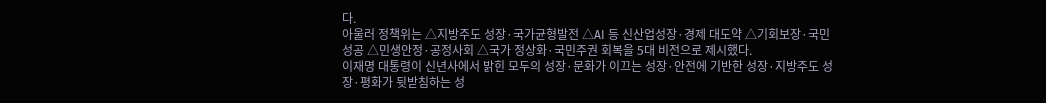다.
아울러 정책위는 △지방주도 성장·국가균형발전 △AI 등 신산업성장·경제 대도약 △기회보장·국민성공 △민생안정·공정사회 △국가 정상화·국민주권 회복을 5대 비전으로 제시했다.
이재명 대통령이 신년사에서 밝힌 모두의 성장·문화가 이끄는 성장·안전에 기반한 성장·지방주도 성장·평화가 뒷받침하는 성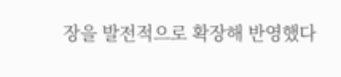장을 발전적으로 확장해 반영했다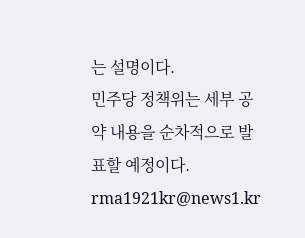는 설명이다.
민주당 정책위는 세부 공약 내용을 순차적으로 발표할 예정이다.
rma1921kr@news1.kr